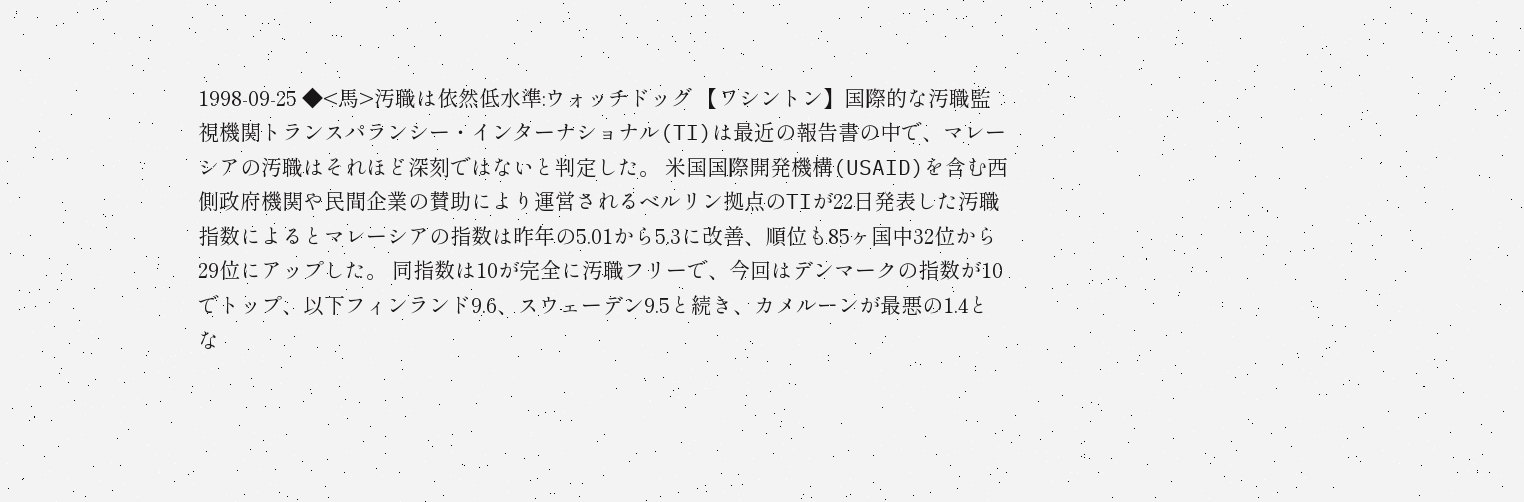1998-09-25 ◆<馬>汚職は依然低水準:ウォッチドッグ 【ワシントン】国際的な汚職監視機関トランスパランシー・インターナショナル(TI)は最近の報告書の中で、マレーシアの汚職はそれほど深刻ではないと判定した。 米国国際開発機構(USAID)を含む西側政府機関や民間企業の賛助により運営されるベルリン拠点のTIが22日発表した汚職指数によるとマレーシアの指数は昨年の5.01から5.3に改善、順位も85ヶ国中32位から29位にアップした。 同指数は10が完全に汚職フリーで、今回はデンマークの指数が10でトップ、以下フィンランド9.6、スウェーデン9.5と続き、カメルーンが最悪の1.4とな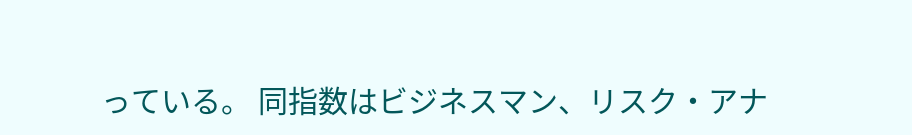っている。 同指数はビジネスマン、リスク・アナ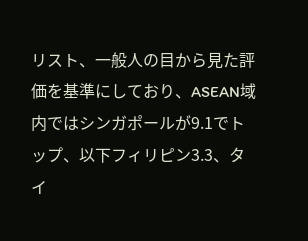リスト、一般人の目から見た評価を基準にしており、ASEAN域内ではシンガポールが9.1でトップ、以下フィリピン3.3、タイ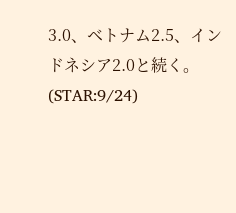3.0、ベトナム2.5、インドネシア2.0と続く。(STAR:9/24)